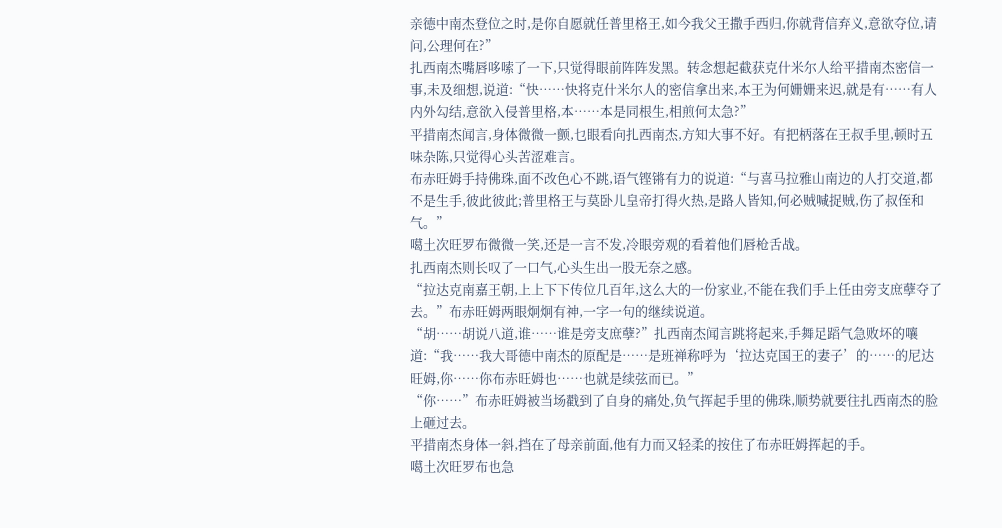亲德中南杰登位之时,是你自愿就任普里格王,如今我父王撒手西归,你就背信弃义,意欲夺位,请问,公理何在?”
扎西南杰嘴唇哆嗦了一下,只觉得眼前阵阵发黑。转念想起截获克什米尔人给平措南杰密信一事,未及细想,说道:“快……快将克什米尔人的密信拿出来,本王为何姗姗来迟,就是有……有人内外勾结,意欲入侵普里格,本……本是同根生,相煎何太急?”
平措南杰闻言,身体微微一颤,乜眼看向扎西南杰,方知大事不好。有把柄落在王叔手里,顿时五味杂陈,只觉得心头苦涩难言。
布赤旺姆手持佛珠,面不改色心不跳,语气铿锵有力的说道:“与喜马拉雅山南边的人打交道,都不是生手,彼此彼此;普里格王与莫卧儿皇帝打得火热,是路人皆知,何必贼喊捉贼,伤了叔侄和气。”
噶土次旺罗布微微一笑,还是一言不发,冷眼旁观的看着他们唇枪舌战。
扎西南杰则长叹了一口气,心头生出一股无奈之感。
“拉达克南嘉王朝,上上下下传位几百年,这么大的一份家业,不能在我们手上任由旁支庶孽夺了去。”布赤旺姆两眼炯炯有神,一字一句的继续说道。
“胡……胡说八道,谁……谁是旁支庶孽?”扎西南杰闻言跳将起来,手舞足蹈气急败坏的嚷道:“我……我大哥德中南杰的原配是……是班禅称呼为‘拉达克国王的妻子’的……的尼达旺姆,你……你布赤旺姆也……也就是续弦而已。”
“你……”布赤旺姆被当场戳到了自身的痛处,负气挥起手里的佛珠,顺势就要往扎西南杰的脸上砸过去。
平措南杰身体一斜,挡在了母亲前面,他有力而又轻柔的按住了布赤旺姆挥起的手。
噶土次旺罗布也急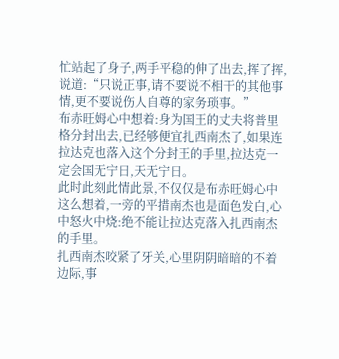忙站起了身子,两手平稳的伸了出去,挥了挥,说道:“只说正事,请不要说不相干的其他事情,更不要说伤人自尊的家务琐事。”
布赤旺姆心中想着:身为国王的丈夫将普里格分封出去,已经够便宜扎西南杰了,如果连拉达克也落入这个分封王的手里,拉达克一定会国无宁日,天无宁日。
此时此刻此情此景,不仅仅是布赤旺姆心中这么想着,一旁的平措南杰也是面色发白,心中怒火中烧:绝不能让拉达克落入扎西南杰的手里。
扎西南杰咬紧了牙关,心里阴阴暗暗的不着边际,事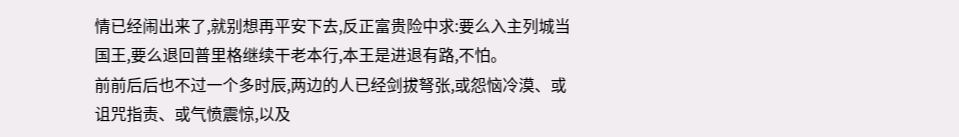情已经闹出来了,就别想再平安下去,反正富贵险中求:要么入主列城当国王,要么退回普里格继续干老本行,本王是进退有路,不怕。
前前后后也不过一个多时辰,两边的人已经剑拔弩张,或怨恼冷漠、或诅咒指责、或气愤震惊,以及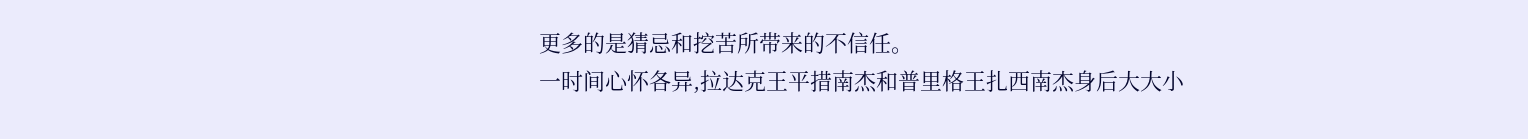更多的是猜忌和挖苦所带来的不信任。
一时间心怀各异,拉达克王平措南杰和普里格王扎西南杰身后大大小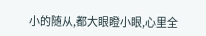小的随从,都大眼瞪小眼,心里全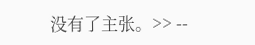没有了主张。>> --